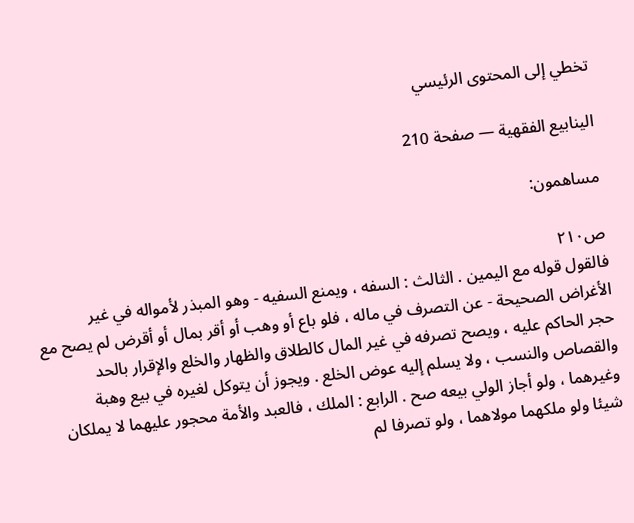تخطي إلى المحتوى الرئيسي

الينابيع الفقهية — صفحة 210

مساهمون:

ص٢١٠
فالقول قوله مع اليمين . الثالث : السفه ، ويمنع السفيه - وهو المبذر لأمواله في غير الأغراض الصحيحة - عن التصرف في ماله ، فلو باع أو وهب أو أقر بمال أو أقرض لم يصح مع حجر الحاكم عليه ، ويصح تصرفه في غير المال كالطلاق والظهار والخلع والإقرار بالحد والقصاص والنسب ، ولا يسلم إليه عوض الخلع . ويجوز أن يتوكل لغيره في بيع وهبة وغيرهما ، ولو أجاز الولي بيعه صح . الرابع : الملك ، فالعبد والأمة محجور عليهما لا يملكان شيئا ولو ملكهما مولاهما ، ولو تصرفا لم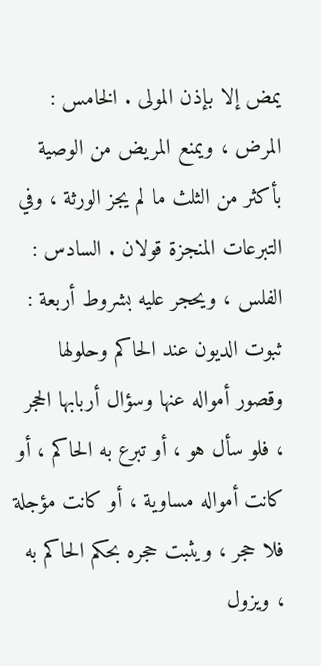يمض إلا بإذن المولى . الخامس : المرض ، ويمنع المريض من الوصية بأكثر من الثلث ما لم يجز الورثة ، وفي التبرعات المنجزة قولان . السادس : الفلس ، ويحجر عليه بشروط أربعة : ثبوت الديون عند الحاكم وحلولها وقصور أمواله عنها وسؤال أربابها الحجر ، فلو سأل هو ، أو تبرع به الحاكم ، أو كانت أمواله مساوية ، أو كانت مؤجلة فلا حجر ، ويثبت حجره بحكم الحاكم به ، ويزول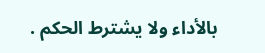بالأداء ولا يشترط الحكم .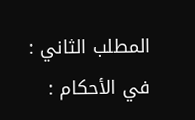المطلب الثاني : في الأحكام :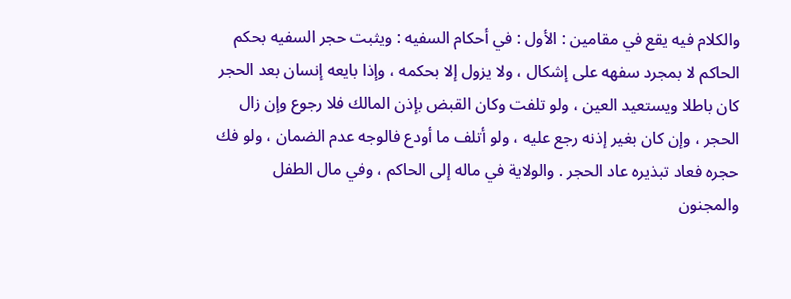والكلام فيه يقع في مقامين : الأول : في أحكام السفيه : ويثبت حجر السفيه بحكم الحاكم لا بمجرد سفهه على إشكال ، ولا يزول إلا بحكمه ، وإذا بايعه إنسان بعد الحجر كان باطلا ويستعيد العين ، ولو تلفت وكان القبض بإذن المالك فلا رجوع وإن زال الحجر ، وإن كان بغير إذنه رجع عليه ، ولو أتلف ما أودع فالوجه عدم الضمان ، ولو فك حجره فعاد تبذيره عاد الحجر . والولاية في ماله إلى الحاكم ، وفي مال الطفل والمجنون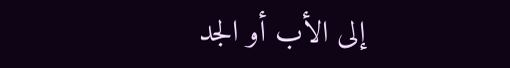إلى الأب أو الجد